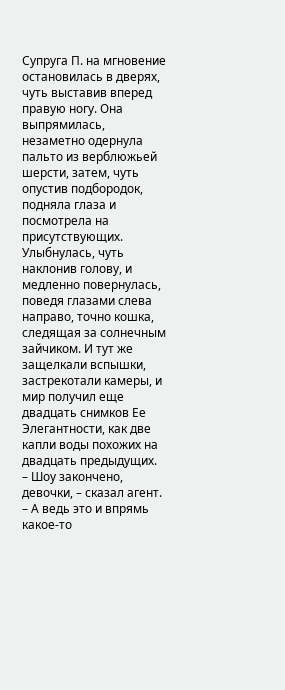Супруга П. на мгновение остановилась в дверях, чуть выставив вперед правую ногу. Она выпрямилась, незаметно одернула пальто из верблюжьей шерсти, затем, чуть опустив подбородок, подняла глаза и посмотрела на присутствующих. Улыбнулась, чуть наклонив голову, и медленно повернулась, поведя глазами слева направо, точно кошка, следящая за солнечным зайчиком. И тут же защелкали вспышки, застрекотали камеры, и мир получил еще двадцать снимков Ее Элегантности, как две капли воды похожих на двадцать предыдущих.
– Шоу закончено, девочки, – сказал агент.
– А ведь это и впрямь какое-то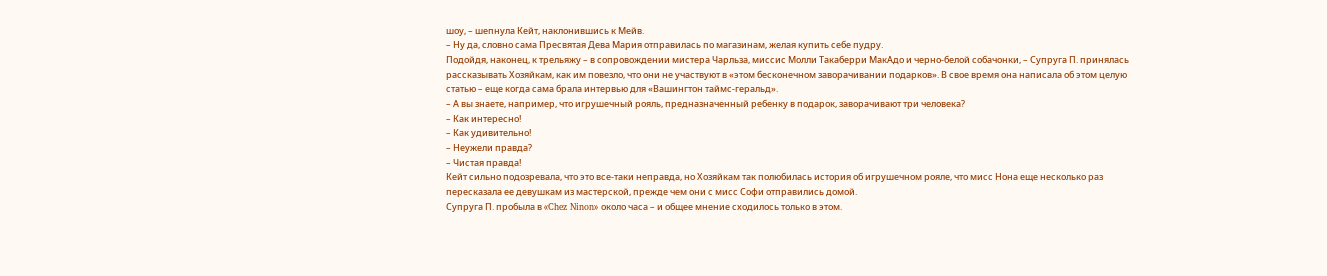шоу, – шепнула Кейт, наклонившись к Мейв.
– Ну да, словно сама Пресвятая Дева Мария отправилась по магазинам, желая купить себе пудру.
Подойдя, наконец, к трельяжу – в сопровождении мистера Чарльза, миссис Молли Такаберри МакАдо и черно-белой собачонки, – Супруга П. принялась рассказывать Хозяйкам, как им повезло, что они не участвуют в «этом бесконечном заворачивании подарков». В свое время она написала об этом целую статью – еще когда сама брала интервью для «Вашингтон таймс-геральд».
– А вы знаете, например, что игрушечный рояль, предназначенный ребенку в подарок, заворачивают три человека?
– Как интересно!
– Как удивительно!
– Неужели правда?
– Чистая правда!
Кейт сильно подозревала, что это все-таки неправда, но Хозяйкам так полюбилась история об игрушечном рояле, что мисс Нона еще несколько раз пересказала ее девушкам из мастерской, прежде чем они с мисс Софи отправились домой.
Супруга П. пробыла в «Chez Ninon» около часа – и общее мнение сходилось только в этом.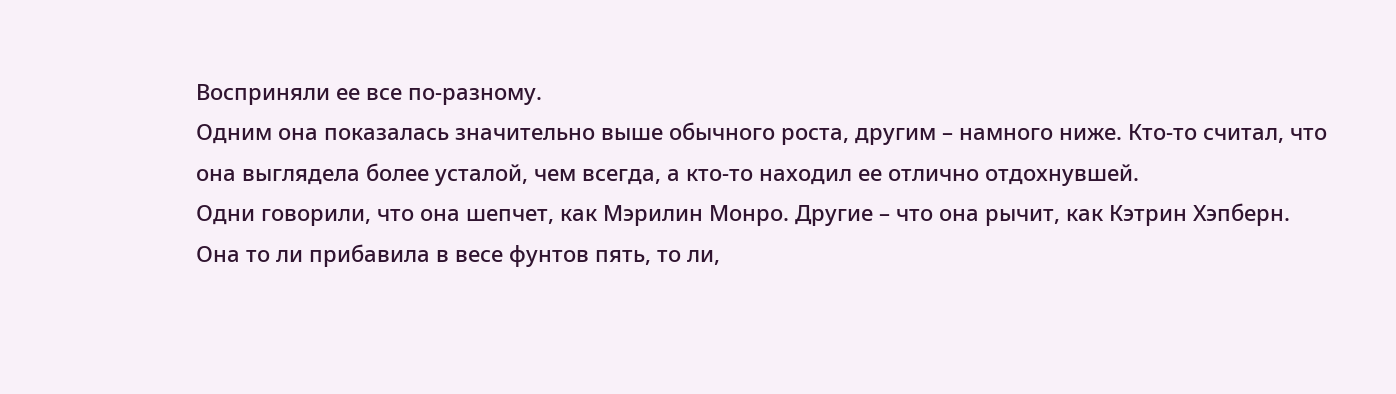Восприняли ее все по-разному.
Одним она показалась значительно выше обычного роста, другим – намного ниже. Кто-то считал, что она выглядела более усталой, чем всегда, а кто-то находил ее отлично отдохнувшей.
Одни говорили, что она шепчет, как Мэрилин Монро. Другие – что она рычит, как Кэтрин Хэпберн.
Она то ли прибавила в весе фунтов пять, то ли,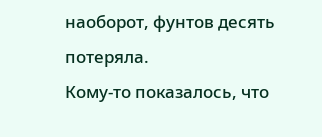наоборот, фунтов десять потеряла.
Кому-то показалось, что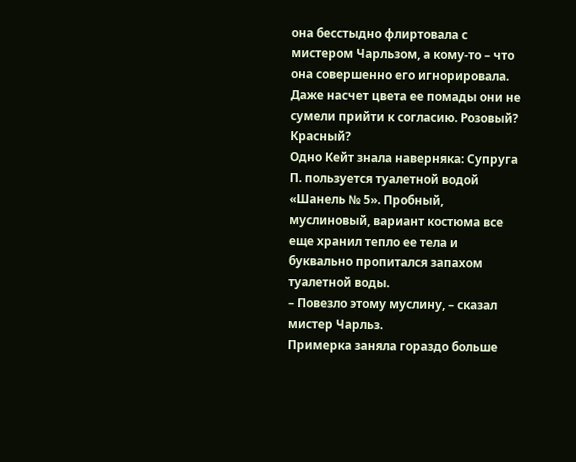она бесстыдно флиртовала с мистером Чарльзом, а кому-то – что она совершенно его игнорировала.
Даже насчет цвета ее помады они не сумели прийти к согласию. Розовый? Красный?
Одно Кейт знала наверняка: Супруга П. пользуется туалетной водой «Шанель № 5». Пробный, муслиновый, вариант костюма все еще хранил тепло ее тела и буквально пропитался запахом туалетной воды.
– Повезло этому муслину, – сказал мистер Чарльз.
Примерка заняла гораздо больше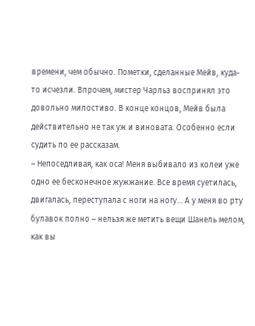времени, чем обычно. Пометки, сделанные Мейв, куда-то исчезли. Впрочем, мистер Чарльз воспринял это довольно милостиво. В конце концов, Мейв была действительно не так уж и виновата. Особенно если судить по ее рассказам.
– Непоседливая, как оса! Меня выбивало из колеи уже одно ее бесконечное жужжание. Все время суетилась, двигалась, переступала с ноги на ногу… А у меня во рту булавок полно – нельзя же метить вещи Шанель мелом, как вы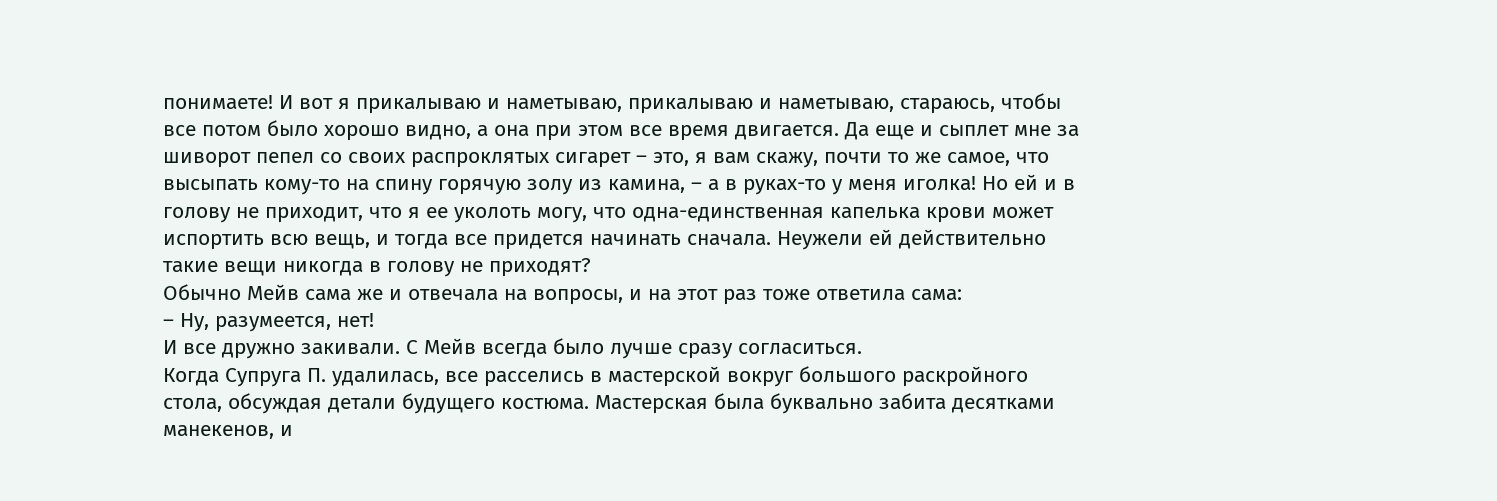понимаете! И вот я прикалываю и наметываю, прикалываю и наметываю, стараюсь, чтобы все потом было хорошо видно, а она при этом все время двигается. Да еще и сыплет мне за шиворот пепел со своих распроклятых сигарет – это, я вам скажу, почти то же самое, что высыпать кому-то на спину горячую золу из камина, – а в руках-то у меня иголка! Но ей и в голову не приходит, что я ее уколоть могу, что одна-единственная капелька крови может испортить всю вещь, и тогда все придется начинать сначала. Неужели ей действительно такие вещи никогда в голову не приходят?
Обычно Мейв сама же и отвечала на вопросы, и на этот раз тоже ответила сама:
– Ну, разумеется, нет!
И все дружно закивали. С Мейв всегда было лучше сразу согласиться.
Когда Супруга П. удалилась, все расселись в мастерской вокруг большого раскройного стола, обсуждая детали будущего костюма. Мастерская была буквально забита десятками манекенов, и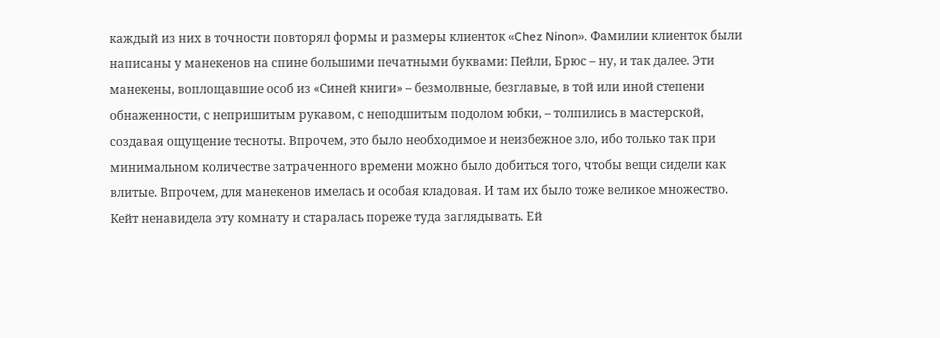каждый из них в точности повторял формы и размеры клиенток «Chez Ninon». Фамилии клиенток были написаны у манекенов на спине большими печатными буквами: Пейли, Брюс – ну, и так далее. Эти манекены, воплощавшие особ из «Синей книги» – безмолвные, безглавые, в той или иной степени обнаженности, с непришитым рукавом, с неподшитым подолом юбки, – толпились в мастерской, создавая ощущение тесноты. Впрочем, это было необходимое и неизбежное зло, ибо только так при минимальном количестве затраченного времени можно было добиться того, чтобы вещи сидели как влитые. Впрочем, для манекенов имелась и особая кладовая. И там их было тоже великое множество. Кейт ненавидела эту комнату и старалась пореже туда заглядывать. Ей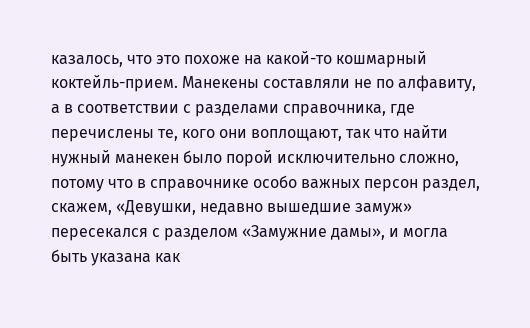казалось, что это похоже на какой-то кошмарный коктейль-прием. Манекены составляли не по алфавиту, а в соответствии с разделами справочника, где перечислены те, кого они воплощают, так что найти нужный манекен было порой исключительно сложно, потому что в справочнике особо важных персон раздел, скажем, «Девушки, недавно вышедшие замуж» пересекался с разделом «Замужние дамы», и могла быть указана как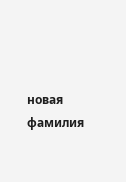новая фамилия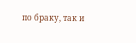по браку, так и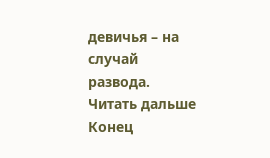девичья – на случай развода.
Читать дальше
Конец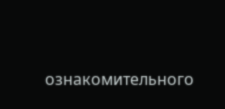ознакомительного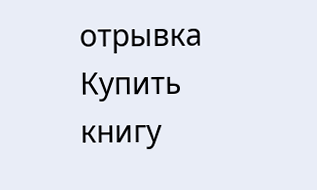отрывка
Купить книгу